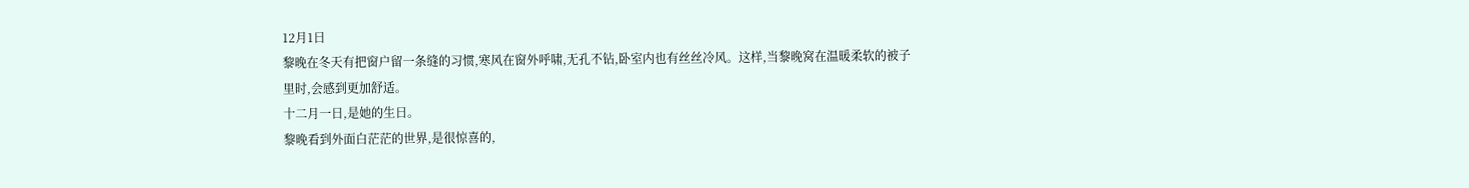12月1日
黎晚在冬天有把窗户留一条缝的习惯,寒风在窗外呼啸,无孔不钻,卧室内也有丝丝冷风。这样,当黎晚窝在温暖柔软的被子里时,会感到更加舒适。
十二月一日,是她的生日。
黎晚看到外面白茫茫的世界,是很惊喜的,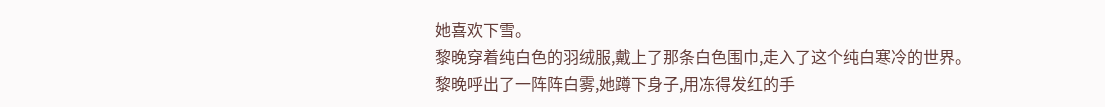她喜欢下雪。
黎晚穿着纯白色的羽绒服,戴上了那条白色围巾,走入了这个纯白寒冷的世界。
黎晚呼出了一阵阵白雾,她蹲下身子,用冻得发红的手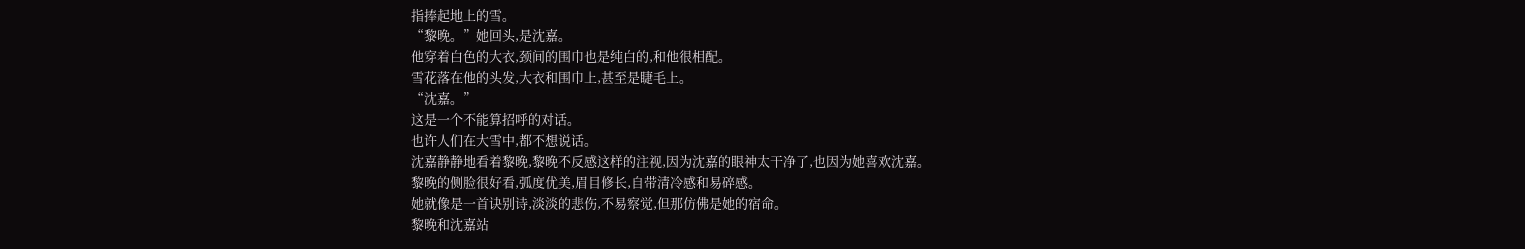指捧起地上的雪。
“黎晚。”她回头,是沈嘉。
他穿着白色的大衣,颈间的围巾也是纯白的,和他很相配。
雪花落在他的头发,大衣和围巾上,甚至是睫毛上。
“沈嘉。”
这是一个不能算招呼的对话。
也许人们在大雪中,都不想说话。
沈嘉静静地看着黎晚,黎晚不反感这样的注视,因为沈嘉的眼神太干净了,也因为她喜欢沈嘉。
黎晚的侧脸很好看,弧度优美,眉目修长,自带清冷感和易碎感。
她就像是一首诀别诗,淡淡的悲伤,不易察觉,但那仿佛是她的宿命。
黎晚和沈嘉站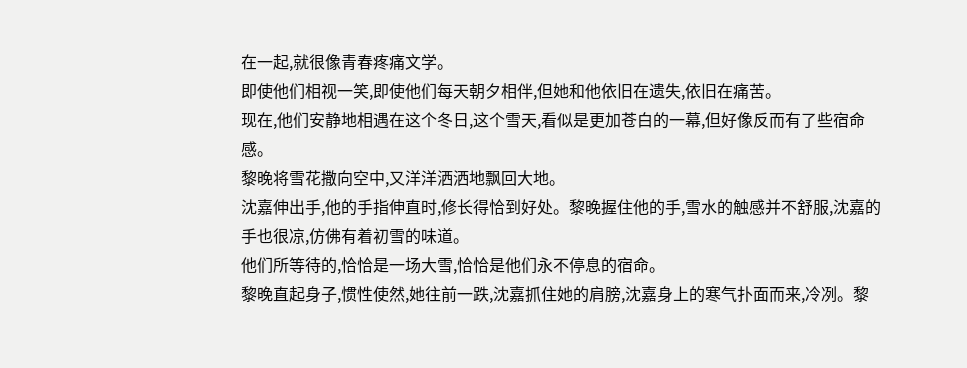在一起,就很像青春疼痛文学。
即使他们相视一笑,即使他们每天朝夕相伴,但她和他依旧在遗失,依旧在痛苦。
现在,他们安静地相遇在这个冬日,这个雪天,看似是更加苍白的一幕,但好像反而有了些宿命感。
黎晚将雪花撒向空中,又洋洋洒洒地飘回大地。
沈嘉伸出手,他的手指伸直时,修长得恰到好处。黎晚握住他的手,雪水的触感并不舒服,沈嘉的手也很凉,仿佛有着初雪的味道。
他们所等待的,恰恰是一场大雪,恰恰是他们永不停息的宿命。
黎晚直起身子,惯性使然,她往前一跌,沈嘉抓住她的肩膀,沈嘉身上的寒气扑面而来,冷冽。黎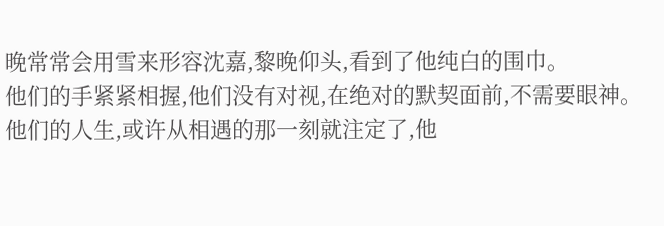晚常常会用雪来形容沈嘉,黎晚仰头,看到了他纯白的围巾。
他们的手紧紧相握,他们没有对视,在绝对的默契面前,不需要眼神。
他们的人生,或许从相遇的那一刻就注定了,他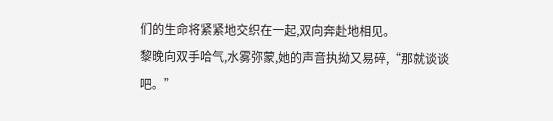们的生命将紧紧地交织在一起,双向奔赴地相见。
黎晚向双手哈气,水雾弥蒙,她的声音执拗又易碎,“那就谈谈吧。”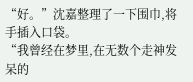“好。”沈嘉整理了一下围巾,将手插入口袋。
“我曾经在梦里,在无数个走神发呆的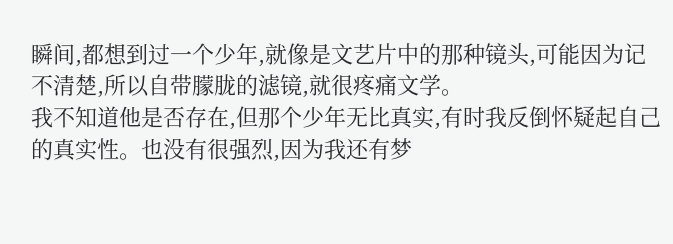瞬间,都想到过一个少年,就像是文艺片中的那种镜头,可能因为记不清楚,所以自带朦胧的滤镜,就很疼痛文学。
我不知道他是否存在,但那个少年无比真实,有时我反倒怀疑起自己的真实性。也没有很强烈,因为我还有梦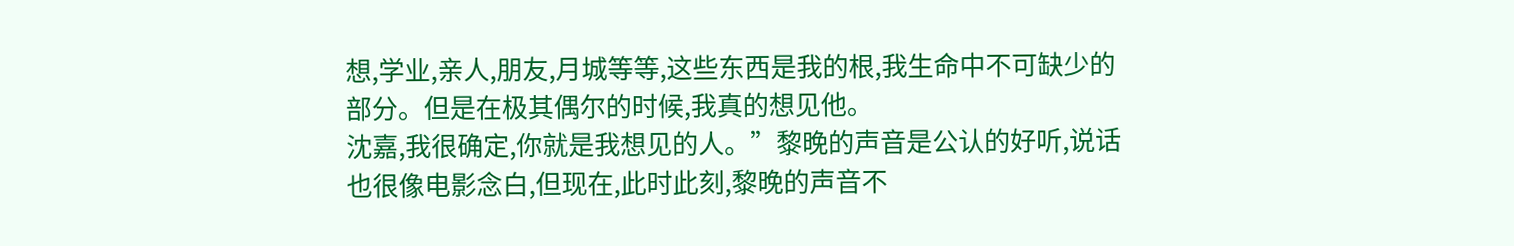想,学业,亲人,朋友,月城等等,这些东西是我的根,我生命中不可缺少的部分。但是在极其偶尔的时候,我真的想见他。
沈嘉,我很确定,你就是我想见的人。”黎晚的声音是公认的好听,说话也很像电影念白,但现在,此时此刻,黎晚的声音不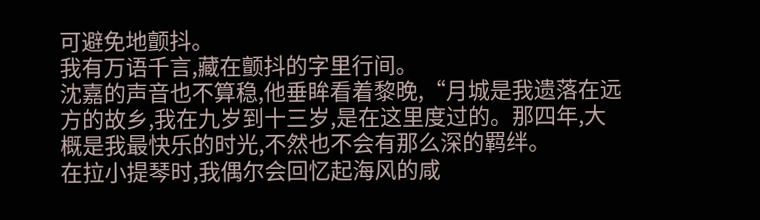可避免地颤抖。
我有万语千言,藏在颤抖的字里行间。
沈嘉的声音也不算稳,他垂眸看着黎晚,“月城是我遗落在远方的故乡,我在九岁到十三岁,是在这里度过的。那四年,大概是我最快乐的时光,不然也不会有那么深的羁绊。
在拉小提琴时,我偶尔会回忆起海风的咸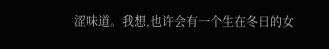涩味道。我想,也许会有一个生在冬日的女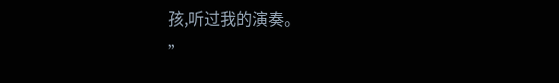孩,听过我的演奏。
”